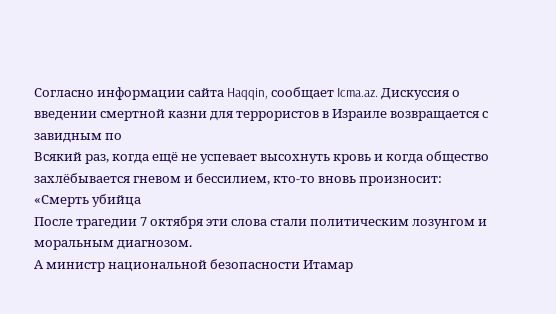Согласно информации сайта Haqqin, сообщает Icma.az. Дискуссия о введении смертной казни для террористов в Израиле возвращается с завидным по
Всякий раз, когда ещё не успевает высохнуть кровь и когда общество захлёбывается гневом и бессилием, кто-то вновь произносит: «Смерть убийца
После трагедии 7 октября эти слова стали политическим лозунгом и моральным диагнозом.
А министр национальной безопасности Итамар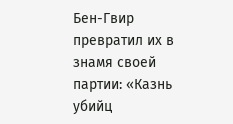Бен-Гвир превратил их в знамя своей партии: «Казнь убийц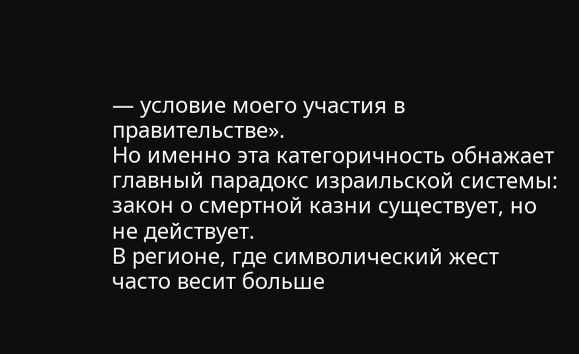— условие моего участия в правительстве».
Но именно эта категоричность обнажает главный парадокс израильской системы: закон о смертной казни существует, но не действует.
В регионе, где символический жест часто весит больше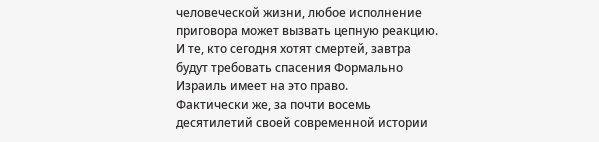человеческой жизни, любое исполнение приговора может вызвать цепную реакцию.
И те, кто сегодня хотят смертей, завтра будут требовать спасения Формально Израиль имеет на это право.
Фактически же, за почти восемь десятилетий своей современной истории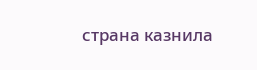страна казнила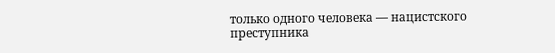только одного человека — нацистского преступника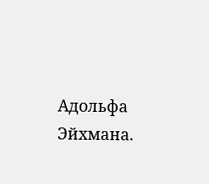Адольфа Эйхмана.